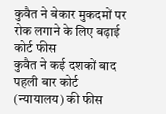कुवैत ने बेकार मुकदमों पर रोक लगाने के लिए बढ़ाई कोर्ट फीस
कुवैत ने कई दशकों बाद पहली बार कोर्ट (न्यायालय) की फीस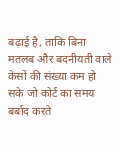बढ़ाई है, ताकि बिना मतलब और बदनीयती वाले केसों की संख्या कम हो सके जो कोर्ट का समय बर्बाद करते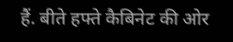हैं. बीते हफ्ते कैबिनेट की ओर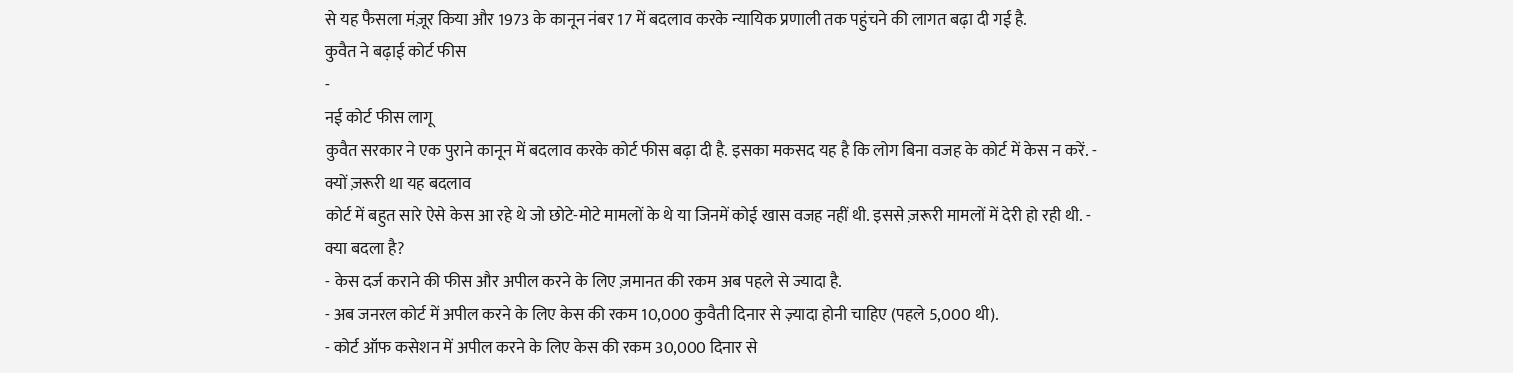से यह फैसला मंज़ूर किया और 1973 के कानून नंबर 17 में बदलाव करके न्यायिक प्रणाली तक पहुंचने की लागत बढ़ा दी गई है.
कुवैत ने बढ़ाई कोर्ट फीस
-
नई कोर्ट फीस लागू
कुवैत सरकार ने एक पुराने कानून में बदलाव करके कोर्ट फीस बढ़ा दी है. इसका मकसद यह है कि लोग बिना वजह के कोर्ट में केस न करें. -
क्यों ज़रूरी था यह बदलाव
कोर्ट में बहुत सारे ऐसे केस आ रहे थे जो छोटे-मोटे मामलों के थे या जिनमें कोई खास वजह नहीं थी. इससे ज़रूरी मामलों में देरी हो रही थी. -
क्या बदला है?
- केस दर्ज कराने की फीस और अपील करने के लिए ज़मानत की रकम अब पहले से ज्यादा है.
- अब जनरल कोर्ट में अपील करने के लिए केस की रकम 10,000 कुवैती दिनार से ज़्यादा होनी चाहिए (पहले 5,000 थी).
- कोर्ट ऑफ कसेशन में अपील करने के लिए केस की रकम 30,000 दिनार से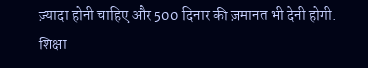ज़्यादा होनी चाहिए और 500 दिनार की ज़मानत भी देनी होगी.
शिक्षा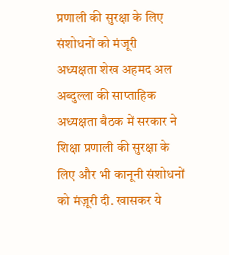प्रणाली की सुरक्षा के लिए संशोधनों को मंजूरी
अध्यक्षता शेख अहमद अल अब्दुल्ला की साप्ताहिक अध्यक्षता बैठक में सरकार ने शिक्षा प्रणाली की सुरक्षा के लिए और भी कानूनी संशोधनों को मंज़ूरी दी. खासकर ये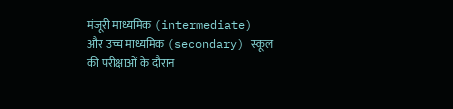मंजूरी माध्यमिक (intermediate) और उच्च माध्यमिक (secondary) स्कूल की परीक्षाओं के दौरान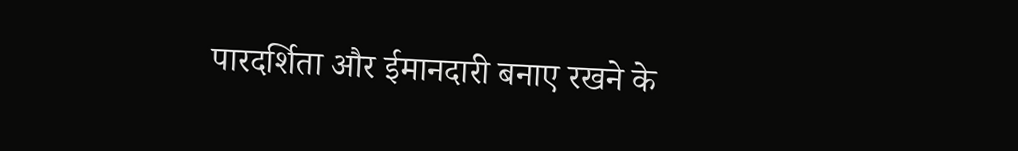पारदर्शिता और ईमानदारी बनाए रखने के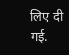लिए दी गई.